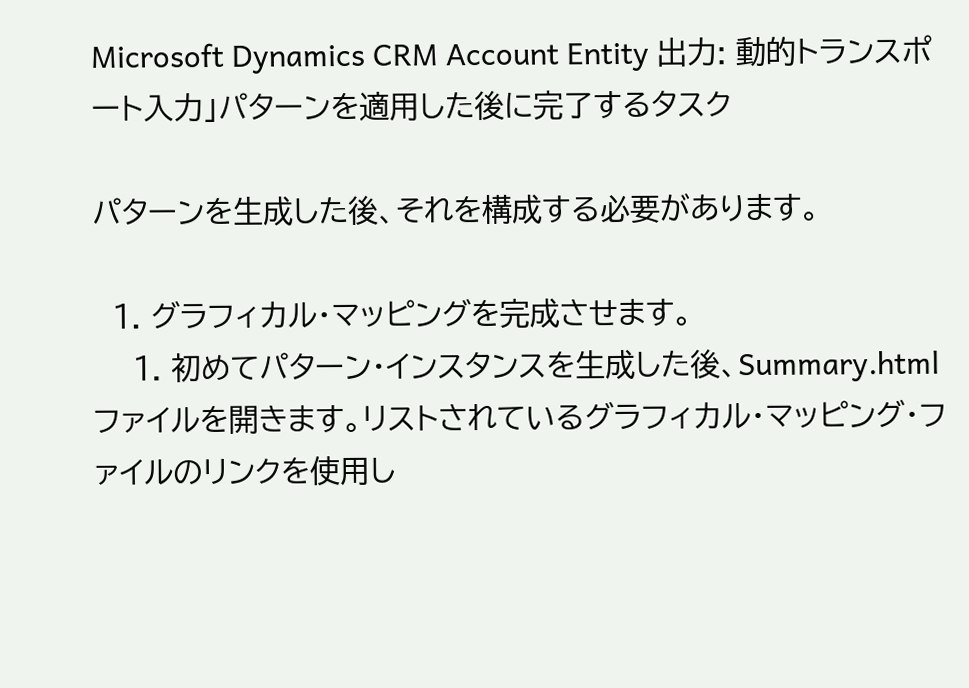Microsoft Dynamics CRM Account Entity 出力: 動的トランスポート入力」パターンを適用した後に完了するタスク

パターンを生成した後、それを構成する必要があります。

  1. グラフィカル・マッピングを完成させます。
    1. 初めてパターン・インスタンスを生成した後、Summary.html ファイルを開きます。リストされているグラフィカル・マッピング・ファイルのリンクを使用し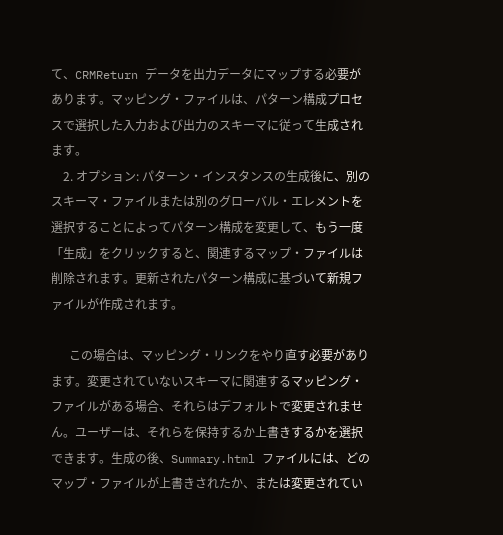て、CRMReturn データを出力データにマップする必要があります。マッピング・ファイルは、パターン構成プロセスで選択した入力および出力のスキーマに従って生成されます。
    2. オプション: パターン・インスタンスの生成後に、別のスキーマ・ファイルまたは別のグローバル・エレメントを選択することによってパターン構成を変更して、もう一度「生成」をクリックすると、関連するマップ・ファイルは削除されます。更新されたパターン構成に基づいて新規ファイルが作成されます。

      この場合は、マッピング・リンクをやり直す必要があります。変更されていないスキーマに関連するマッピング・ファイルがある場合、それらはデフォルトで変更されません。ユーザーは、それらを保持するか上書きするかを選択できます。生成の後、Summary.html ファイルには、どのマップ・ファイルが上書きされたか、または変更されてい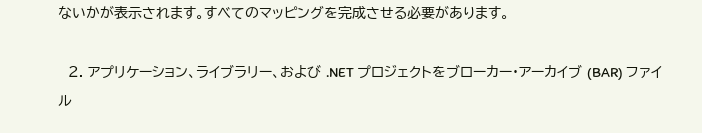ないかが表示されます。すべてのマッピングを完成させる必要があります。

  2. アプリケーション、ライブラリー、および .NET プロジェクトをブローカー・アーカイブ (BAR) ファイル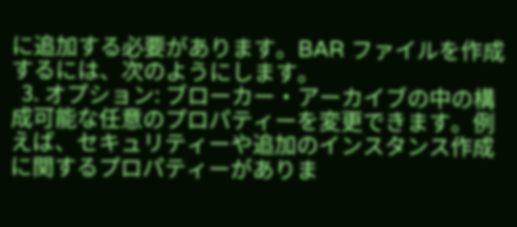に追加する必要があります。BAR ファイルを作成するには、次のようにします。
  3. オプション: ブローカー・アーカイブの中の構成可能な任意のプロパティーを変更できます。例えば、セキュリティーや追加のインスタンス作成に関するプロパティーがありま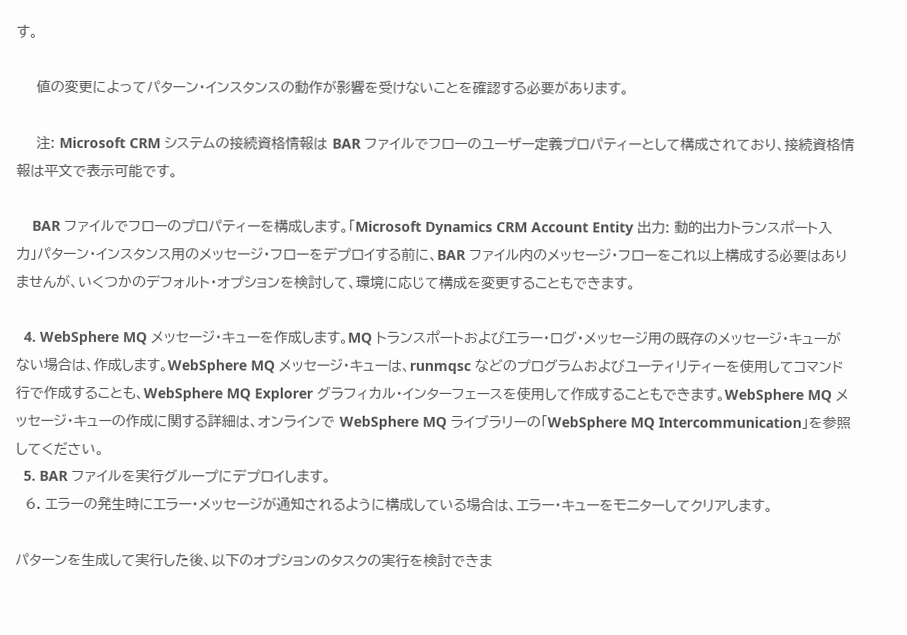す。

    値の変更によってパターン・インスタンスの動作が影響を受けないことを確認する必要があります。

    注: Microsoft CRM システムの接続資格情報は BAR ファイルでフローのユーザー定義プロパティーとして構成されており、接続資格情報は平文で表示可能です。

    BAR ファイルでフローのプロパティーを構成します。「Microsoft Dynamics CRM Account Entity 出力: 動的出力トランスポート入力」パターン・インスタンス用のメッセージ・フローをデプロイする前に、BAR ファイル内のメッセージ・フローをこれ以上構成する必要はありませんが、いくつかのデフォルト・オプションを検討して、環境に応じて構成を変更することもできます。

  4. WebSphere MQ メッセージ・キューを作成します。MQ トランスポートおよびエラー・ログ・メッセージ用の既存のメッセージ・キューがない場合は、作成します。WebSphere MQ メッセージ・キューは、runmqsc などのプログラムおよびユーティリティーを使用してコマンド行で作成することも、WebSphere MQ Explorer グラフィカル・インターフェースを使用して作成することもできます。WebSphere MQ メッセージ・キューの作成に関する詳細は、オンラインで WebSphere MQ ライブラリーの「WebSphere MQ Intercommunication」を参照してください。
  5. BAR ファイルを実行グループにデプロイします。
  6. エラーの発生時にエラー・メッセージが通知されるように構成している場合は、エラー・キューをモニターしてクリアします。

パターンを生成して実行した後、以下のオプションのタスクの実行を検討できま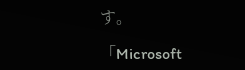す。

「Microsoft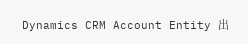Dynamics CRM Account Entity 出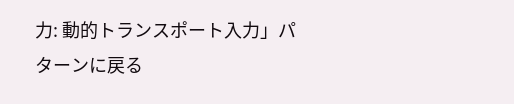力: 動的トランスポート入力」パターンに戻る